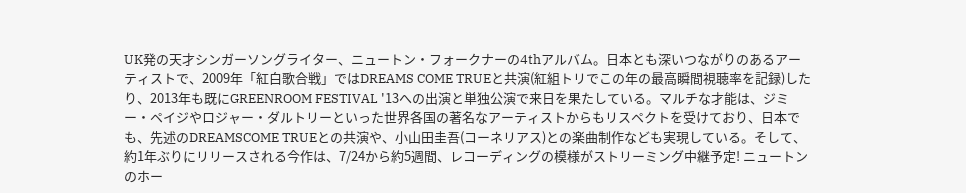UK発の天才シンガーソングライター、ニュートン・フォークナーの4thアルバム。日本とも深いつながりのあるアーティストで、2009年「紅白歌合戦」ではDREAMS COME TRUEと共演(紅組トリでこの年の最高瞬間視聴率を記録)したり、2013年も既にGREENROOM FESTIVAL '13への出演と単独公演で来日を果たしている。マルチな才能は、ジミー・ペイジやロジャー・ダルトリーといった世界各国の著名なアーティストからもリスペクトを受けており、日本でも、先述のDREAMSCOME TRUEとの共演や、小山田圭吾(コーネリアス)との楽曲制作なども実現している。そして、約1年ぶりにリリースされる今作は、7/24から約5週間、レコーディングの模様がストリーミング中継予定! ニュートンのホー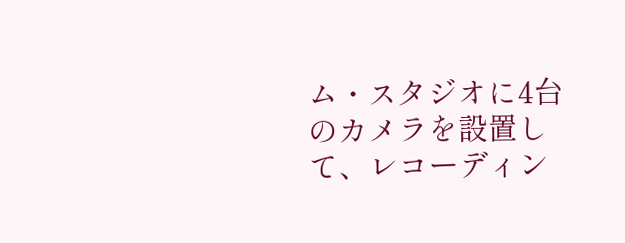ム・スタジオに4台のカメラを設置して、レコーディン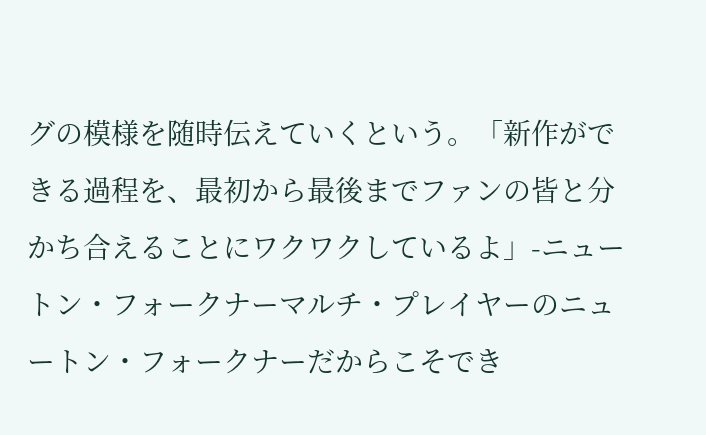グの模様を随時伝えていくという。「新作ができる過程を、最初から最後までファンの皆と分かち合えることにワクワクしているよ」-ニュートン・フォークナーマルチ・プレイヤーのニュートン・フォークナーだからこそでき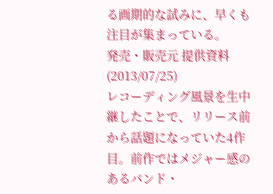る画期的な試みに、早くも注目が集まっている。
発売・販売元 提供資料(2013/07/25)
レコーディング風景を生中継したことで、リリース前から話題になっていた4作目。前作ではメジャー感のあるバンド・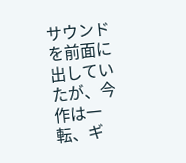サウンドを前面に出していたが、今作は一転、ギ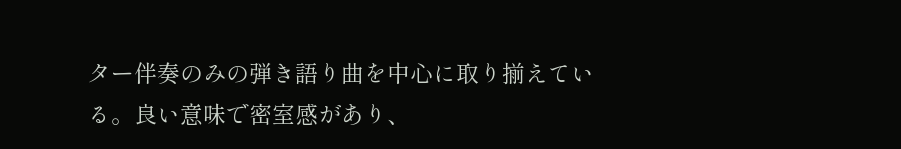ター伴奏のみの弾き語り曲を中心に取り揃えている。良い意味で密室感があり、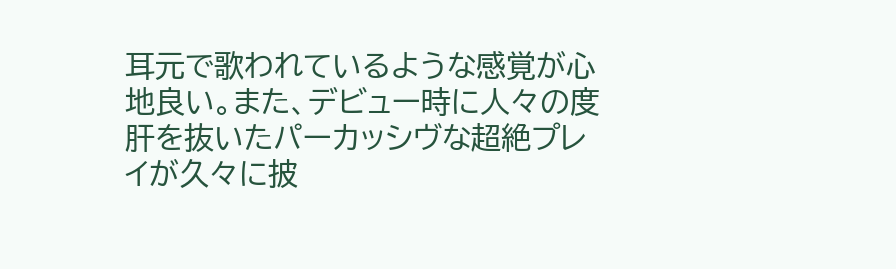耳元で歌われているような感覚が心地良い。また、デビュー時に人々の度肝を抜いたパーカッシヴな超絶プレイが久々に披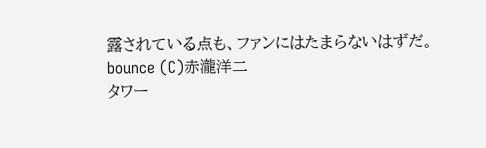露されている点も、ファンにはたまらないはずだ。
bounce (C)赤瀧洋二
タワー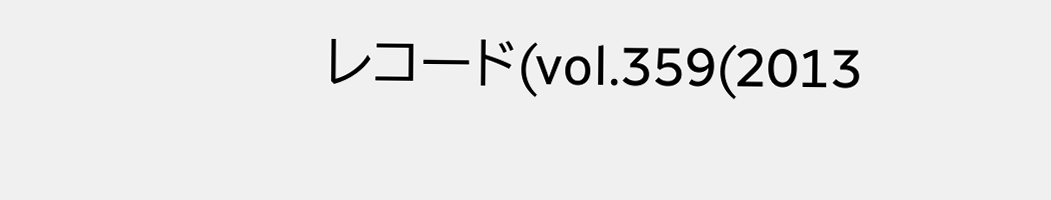レコード(vol.359(2013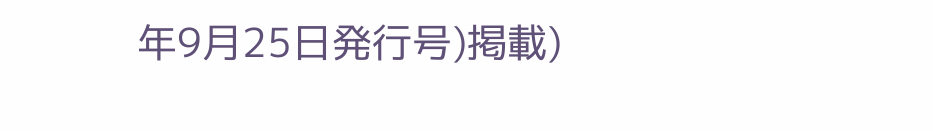年9月25日発行号)掲載)